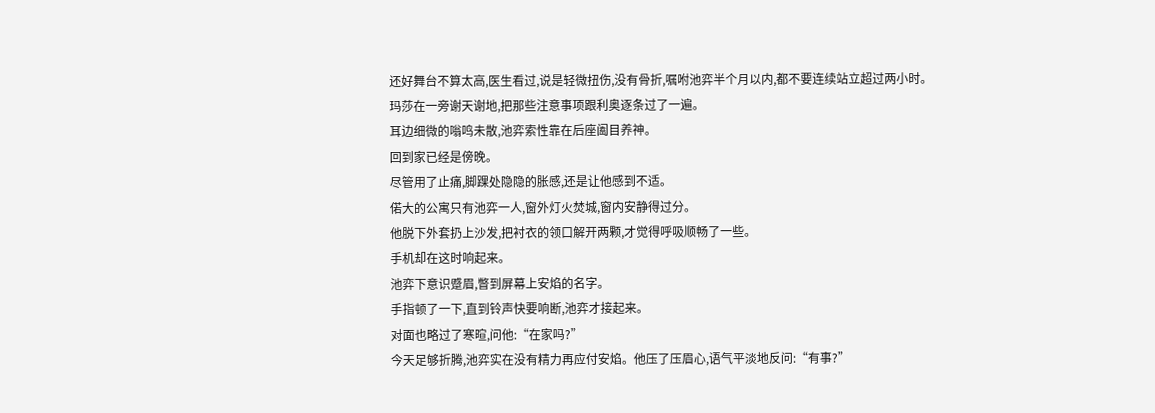还好舞台不算太高,医生看过,说是轻微扭伤,没有骨折,嘱咐池弈半个月以内,都不要连续站立超过两小时。
玛莎在一旁谢天谢地,把那些注意事项跟利奥逐条过了一遍。
耳边细微的嗡鸣未散,池弈索性靠在后座阖目养神。
回到家已经是傍晚。
尽管用了止痛,脚踝处隐隐的胀感,还是让他感到不适。
偌大的公寓只有池弈一人,窗外灯火焚城,窗内安静得过分。
他脱下外套扔上沙发,把衬衣的领口解开两颗,才觉得呼吸顺畅了一些。
手机却在这时响起来。
池弈下意识蹙眉,瞥到屏幕上安焰的名字。
手指顿了一下,直到铃声快要响断,池弈才接起来。
对面也略过了寒暄,问他:“在家吗?”
今天足够折腾,池弈实在没有精力再应付安焰。他压了压眉心,语气平淡地反问:“有事?”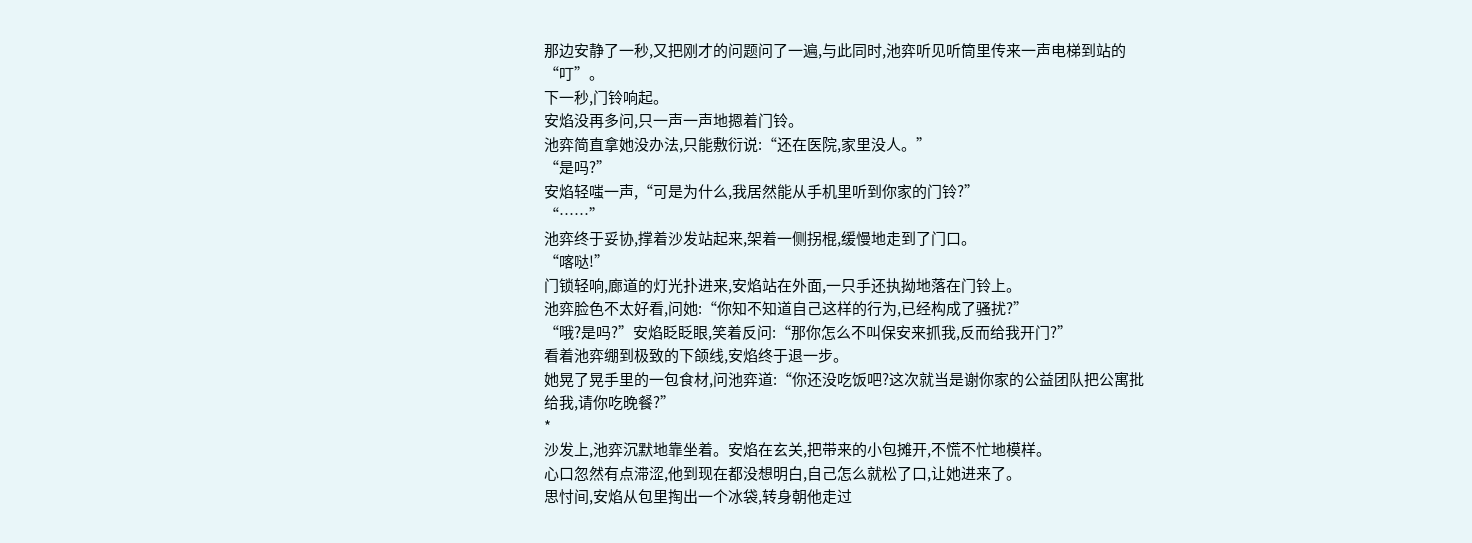那边安静了一秒,又把刚才的问题问了一遍,与此同时,池弈听见听筒里传来一声电梯到站的“叮”。
下一秒,门铃响起。
安焰没再多问,只一声一声地摁着门铃。
池弈简直拿她没办法,只能敷衍说:“还在医院,家里没人。”
“是吗?”
安焰轻嗤一声,“可是为什么,我居然能从手机里听到你家的门铃?”
“……”
池弈终于妥协,撑着沙发站起来,架着一侧拐棍,缓慢地走到了门口。
“喀哒!”
门锁轻响,廊道的灯光扑进来,安焰站在外面,一只手还执拗地落在门铃上。
池弈脸色不太好看,问她:“你知不知道自己这样的行为,已经构成了骚扰?”
“哦?是吗?”安焰眨眨眼,笑着反问:“那你怎么不叫保安来抓我,反而给我开门?”
看着池弈绷到极致的下颌线,安焰终于退一步。
她晃了晃手里的一包食材,问池弈道:“你还没吃饭吧?这次就当是谢你家的公益团队把公寓批给我,请你吃晚餐?”
*
沙发上,池弈沉默地靠坐着。安焰在玄关,把带来的小包摊开,不慌不忙地模样。
心口忽然有点滞涩,他到现在都没想明白,自己怎么就松了口,让她进来了。
思忖间,安焰从包里掏出一个冰袋,转身朝他走过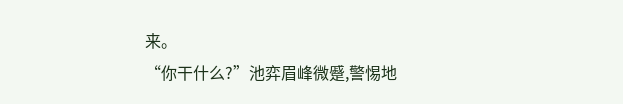来。
“你干什么?”池弈眉峰微蹙,警惕地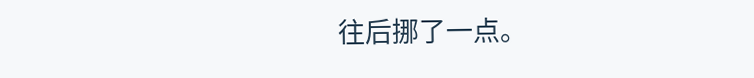往后挪了一点。